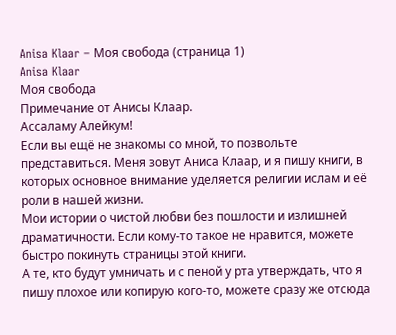Anisa Klaar – Моя свобода (страница 1)
Anisa Klaar
Моя свобода
Примечание от Анисы Клаар.
Ассаламу Алейкум!
Если вы ещё не знакомы со мной, то позвольте представиться. Меня зовут Аниса Клаар, и я пишу книги, в которых основное внимание уделяется религии ислам и её роли в нашей жизни.
Мои истории о чистой любви без пошлости и излишней драматичности. Если кому-то такое не нравится, можете быстро покинуть страницы этой книги.
А те, кто будут умничать и с пеной у рта утверждать, что я пишу плохое или копирую кого-то, можете сразу же отсюда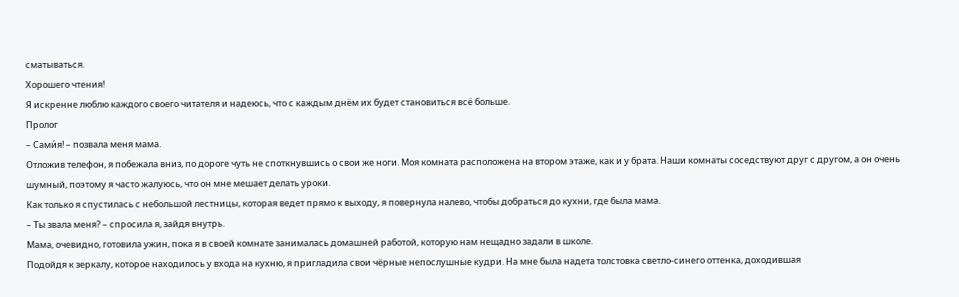сматываться.
Хорошего чтения!
Я искренне люблю каждого своего читателя и надеюсь, что с каждым днём их будет становиться всё больше.
Пролог
– Сами́я! – позвала меня мама.
Отложив телефон, я побежала вниз, по дороге чуть не споткнувшись о свои же ноги. Моя комната расположена на втором этаже, как и у брата. Наши комнаты соседствуют друг с другом, а он очень шумный, поэтому я часто жалуюсь, что он мне мешает делать уроки.
Как только я спустилась с небольшой лестницы, которая ведет прямо к выходу, я повернула налево, чтобы добраться до кухни, где была мама.
– Ты звала меня? – спросила я, зайдя внутрь.
Мама, очевидно, готовила ужин, пока я в своей комнате занималась домашней работой, которую нам нещадно задали в школе.
Подойдя к зеркалу, которое находилось у входа на кухню, я пригладила свои чёрные непослушные кудри. На мне была надета толстовка светло-синего оттенка, доходившая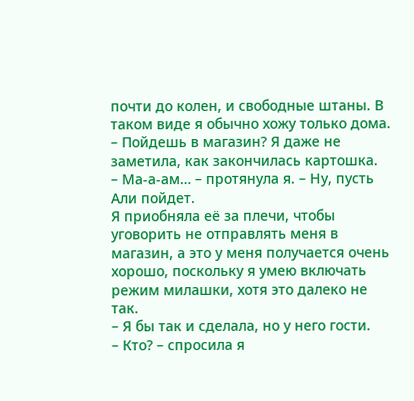почти до колен, и свободные штаны. В таком виде я обычно хожу только дома.
– Пойдешь в магазин? Я даже не заметила, как закончилась картошка.
– Ма-а-ам… – протянула я. – Ну, пусть Али пойдет.
Я приобняла её за плечи, чтобы уговорить не отправлять меня в магазин, а это у меня получается очень хорошо, поскольку я умею включать режим милашки, хотя это далеко не так.
– Я бы так и сделала, но у него гости.
– Кто? – спросила я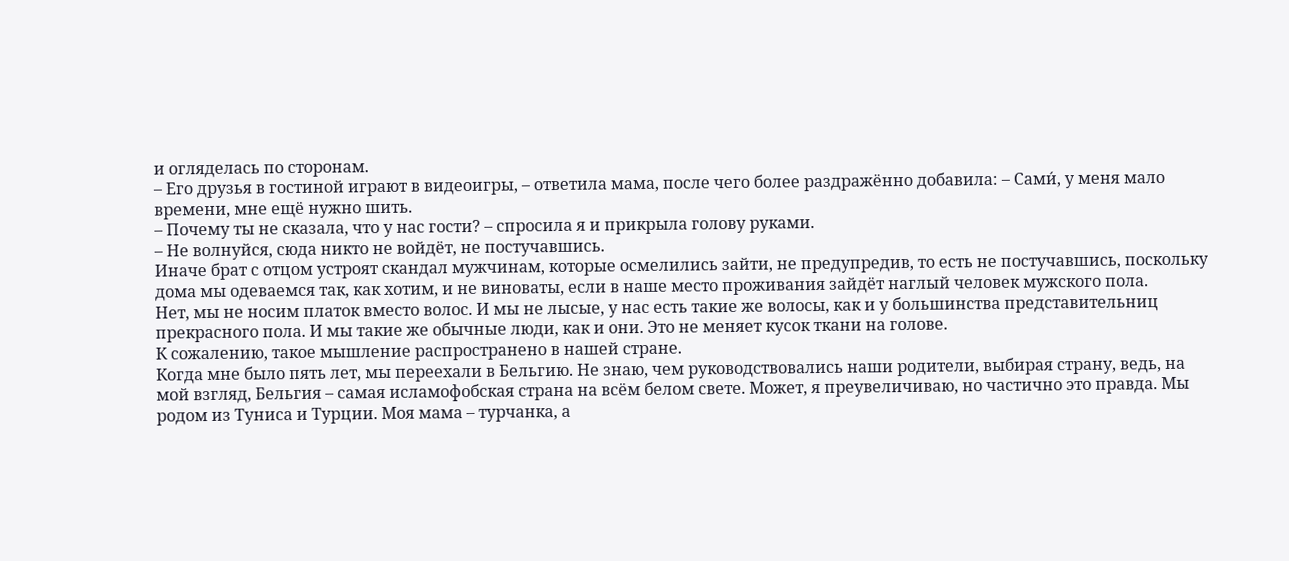и огляделась по сторонам.
– Его друзья в гостиной играют в видеоигры, – ответила мама, после чего более раздражённо добавила: – Сами́, у меня мало времени, мне ещё нужно шить.
– Почему ты не сказала, что у нас гости? – спросила я и прикрыла голову руками.
– Не волнуйся, сюда никто не войдёт, не постучавшись.
Иначе брат с отцом устроят скандал мужчинам, которые осмелились зайти, не предупредив, то есть не постучавшись, поскольку дома мы одеваемся так, как хотим, и не виноваты, если в наше место проживания зайдёт наглый человек мужского пола.
Нет, мы не носим платок вместо волос. И мы не лысые, у нас есть такие же волосы, как и у большинства представительниц прекрасного пола. И мы такие же обычные люди, как и они. Это не меняет кусок ткани на голове.
К сожалению, такое мышление распространено в нашей стране.
Когда мне было пять лет, мы переехали в Бельгию. Не знаю, чем руководствовались наши родители, выбирая страну, ведь, на мой взгляд, Бельгия – самая исламофобская страна на всём белом свете. Может, я преувеличиваю, но частично это правда. Мы родом из Туниса и Турции. Моя мама – турчанка, а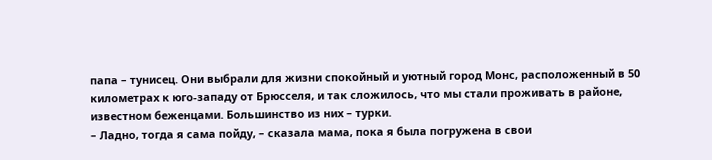папа – тунисец. Они выбрали для жизни спокойный и уютный город Монс, расположенный в 50 километрах к юго-западу от Брюсселя, и так сложилось, что мы стали проживать в районе, известном беженцами. Большинство из них – турки.
– Ладно, тогда я сама пойду, – сказала мама, пока я была погружена в свои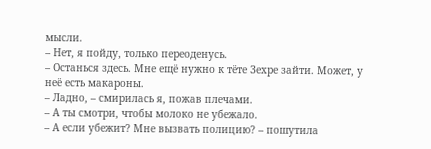мысли.
– Нет, я пойду, только переоденусь.
– Останься здесь. Мне ещё нужно к тёте Зехре зайти. Может, у неё есть макароны.
– Ладно, – смирилась я, пожав плечами.
– А ты смотри, чтобы молоко не убежало.
– А если убежит? Мне вызвать полицию? – пошутила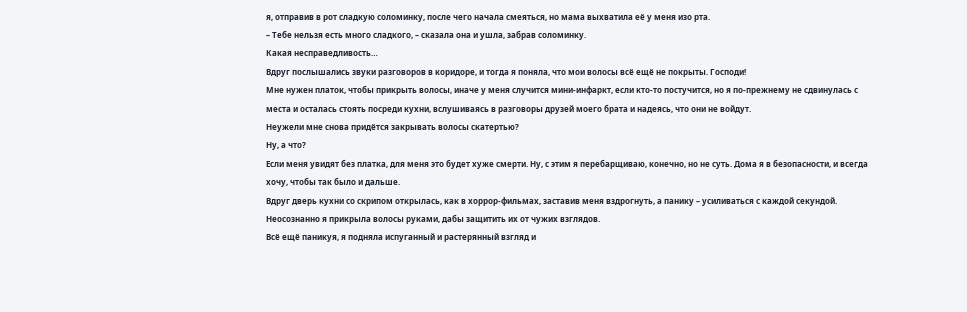я, отправив в рот сладкую соломинку, после чего начала смеяться, но мама выхватила её у меня изо рта.
– Тебе нельзя есть много сладкого, – сказала она и ушла, забрав соломинку.
Какая несправедливость…
Вдруг послышались звуки разговоров в коридоре, и тогда я поняла, что мои волосы всё ещё не покрыты. Господи!
Мне нужен платок, чтобы прикрыть волосы, иначе у меня случится мини-инфаркт, если кто-то постучится, но я по-прежнему не сдвинулась с места и осталась стоять посреди кухни, вслушиваясь в разговоры друзей моего брата и надеясь, что они не войдут.
Неужели мне снова придётся закрывать волосы скатертью?
Ну, а что?
Если меня увидят без платка, для меня это будет хуже смерти. Ну, с этим я перебарщиваю, конечно, но не суть. Дома я в безопасности, и всегда хочу, чтобы так было и дальше.
Вдруг дверь кухни со скрипом открылась, как в хоррор-фильмах, заставив меня вздрогнуть, а панику – усиливаться с каждой секундой. Неосознанно я прикрыла волосы руками, дабы защитить их от чужих взглядов.
Всё ещё паникуя, я подняла испуганный и растерянный взгляд и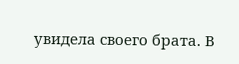увидела своего брата. В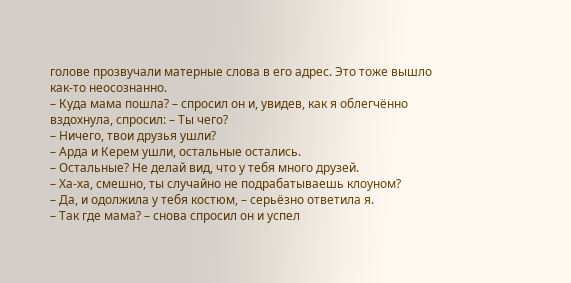голове прозвучали матерные слова в его адрес. Это тоже вышло как-то неосознанно.
– Куда мама пошла? – спросил он и, увидев, как я облегчённо вздохнула, спросил: – Ты чего?
– Ничего, твои друзья ушли?
– Арда и Керем ушли, остальные остались.
– Остальные? Не делай вид, что у тебя много друзей.
– Ха-ха, смешно, ты случайно не подрабатываешь клоуном?
– Да, и одолжила у тебя костюм, – серьёзно ответила я.
– Так где мама? – снова спросил он и успел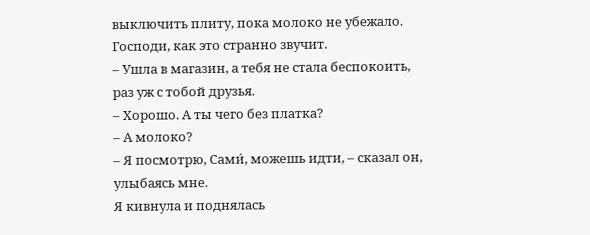выключить плиту, пока молоко не убежало.
Господи, как это странно звучит.
– Ушла в магазин, а тебя не стала беспокоить, раз уж с тобой друзья.
– Хорошо. А ты чего без платка?
– А молоко?
– Я посмотрю, Сами́, можешь идти, – сказал он, улыбаясь мне.
Я кивнула и поднялась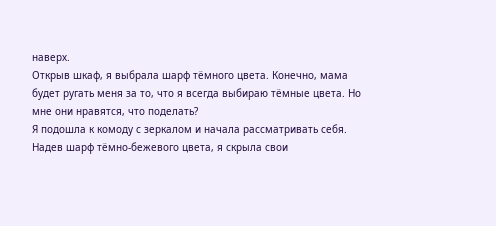наверх.
Открыв шкаф, я выбрала шарф тёмного цвета. Конечно, мама будет ругать меня за то, что я всегда выбираю тёмные цвета. Но мне они нравятся, что поделать?
Я подошла к комоду с зеркалом и начала рассматривать себя. Надев шарф тёмно-бежевого цвета, я скрыла свои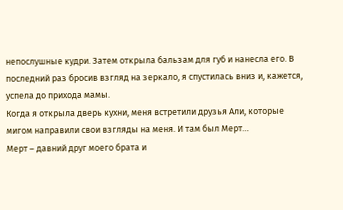непослушные кудри. Затем открыла бальзам для губ и нанесла его. В последний раз бросив взгляд на зеркало, я спустилась вниз и, кажется, успела до прихода мамы.
Когда я открыла дверь кухни, меня встретили друзья Али, которые мигом направили свои взгляды на меня. И там был Мерт…
Мерт – давний друг моего брата и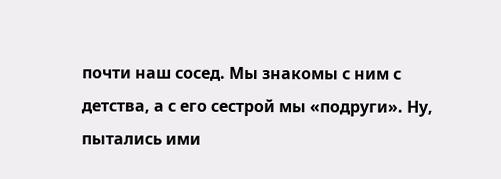почти наш сосед. Мы знакомы с ним с детства, а с его сестрой мы «подруги». Ну, пытались ими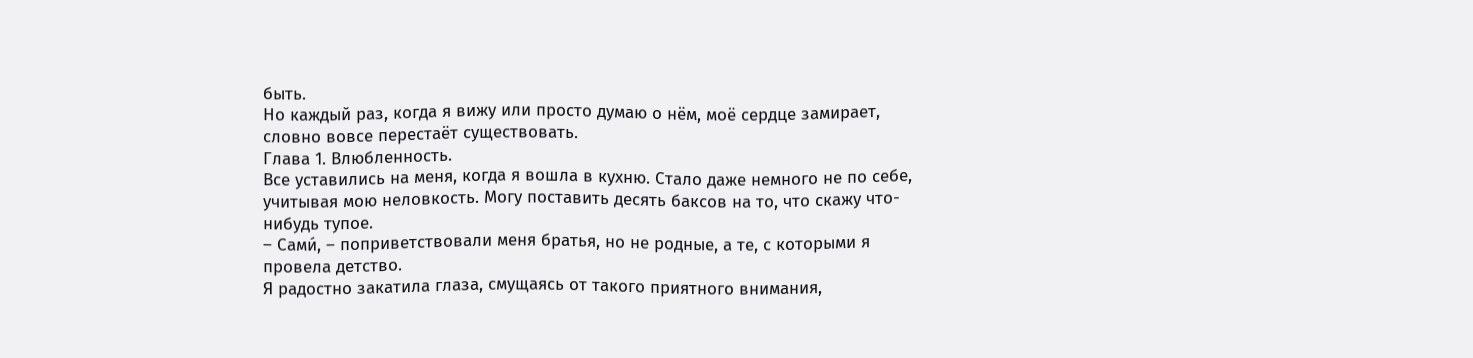быть.
Но каждый раз, когда я вижу или просто думаю о нём, моё сердце замирает, словно вовсе перестаёт существовать.
Глава 1. Влюбленность.
Все уставились на меня, когда я вошла в кухню. Стало даже немного не по себе, учитывая мою неловкость. Могу поставить десять баксов на то, что скажу что-нибудь тупое.
– Сами́, – поприветствовали меня братья, но не родные, а те, с которыми я провела детство.
Я радостно закатила глаза, смущаясь от такого приятного внимания,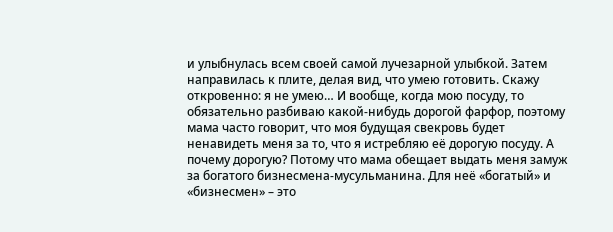и улыбнулась всем своей самой лучезарной улыбкой. Затем направилась к плите, делая вид, что умею готовить. Скажу откровенно: я не умею… И вообще, когда мою посуду, то обязательно разбиваю какой-нибудь дорогой фарфор, поэтому мама часто говорит, что моя будущая свекровь будет ненавидеть меня за то, что я истребляю её дорогую посуду. А почему дорогую? Потому что мама обещает выдать меня замуж за богатого бизнесмена-мусульманина. Для неё «богатый» и «бизнесмен» – это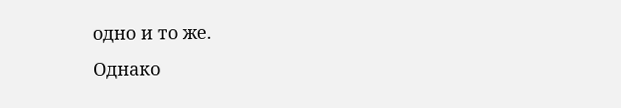одно и то же.
Однако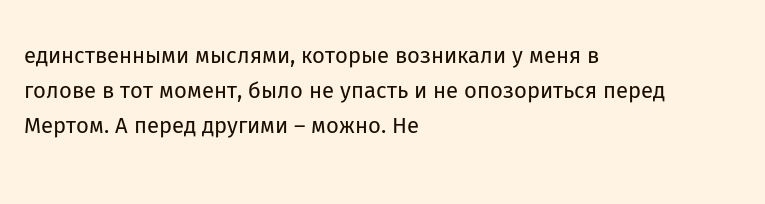единственными мыслями, которые возникали у меня в голове в тот момент, было не упасть и не опозориться перед Мертом. А перед другими – можно. Не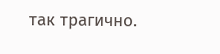так трагично.